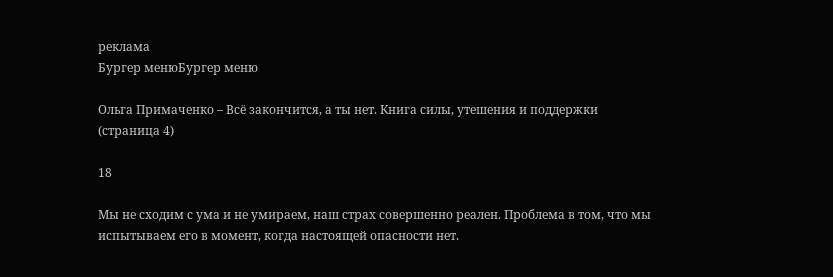реклама
Бургер менюБургер меню

Ольга Примаченко – Всё закончится, а ты нет. Книга силы, утешения и поддержки (страница 4)

18

Мы не сходим с ума и не умираем, наш страх совершенно реален. Проблема в том, что мы испытываем его в момент, когда настоящей опасности нет.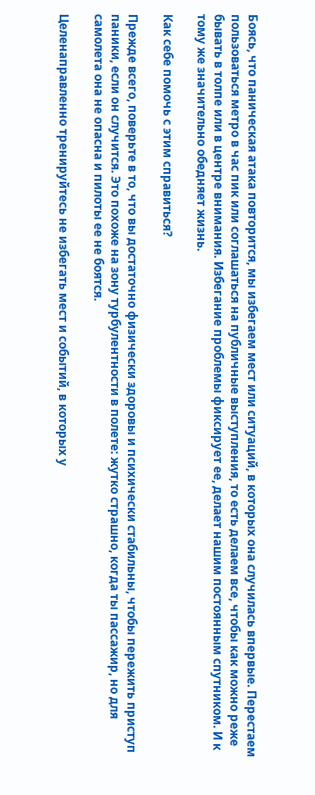Боясь, что паническая атака повторится, мы избегаем мест или ситуаций, в которых она случилась впервые. Перестаем пользоваться метро в час пик или соглашаться на публичные выступления, то есть делаем все, чтобы как можно реже бывать в толпе или в центре внимания. Избегание проблемы фиксирует ее, делает нашим постоянным спутником. И к тому же значительно обедняет жизнь.

Как себе помочь с этим справиться?

Прежде всего, поверьте в то, что вы достаточно физически здоровы и психически стабильны, чтобы пережить приступ паники, если он случится. Это похоже на зону турбулентности в полете: жутко страшно, когда ты пассажир, но для самолета она не опасна и пилоты ее не боятся.

Целенаправленно тренируйтесь не избегать мест и событий, в которых у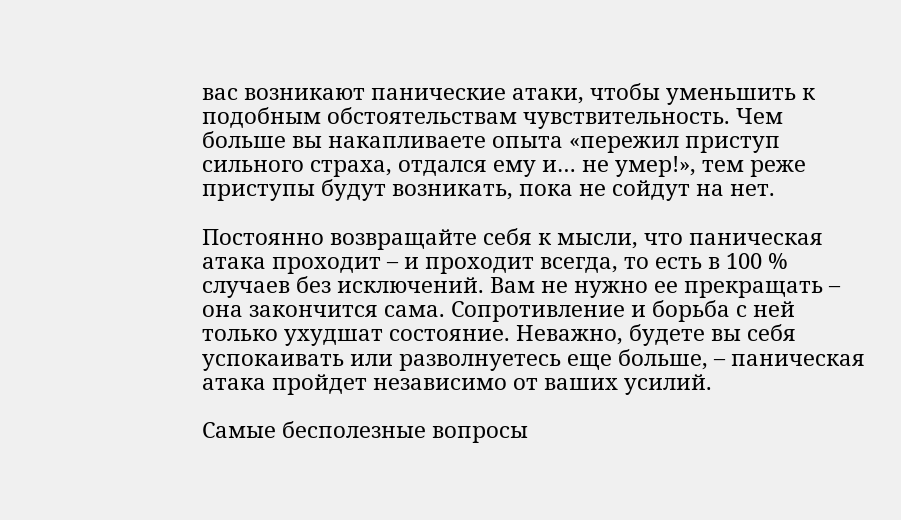вас возникают панические атаки, чтобы уменьшить к подобным обстоятельствам чувствительность. Чем больше вы накапливаете опыта «пережил приступ сильного страха, отдался ему и… не умер!», тем реже приступы будут возникать, пока не сойдут на нет.

Постоянно возвращайте себя к мысли, что паническая атака проходит – и проходит всегда, то есть в 100 % случаев без исключений. Вам не нужно ее прекращать – она закончится сама. Сопротивление и борьба с ней только ухудшат состояние. Неважно, будете вы себя успокаивать или разволнуетесь еще больше, – паническая атака пройдет независимо от ваших усилий.

Самые бесполезные вопросы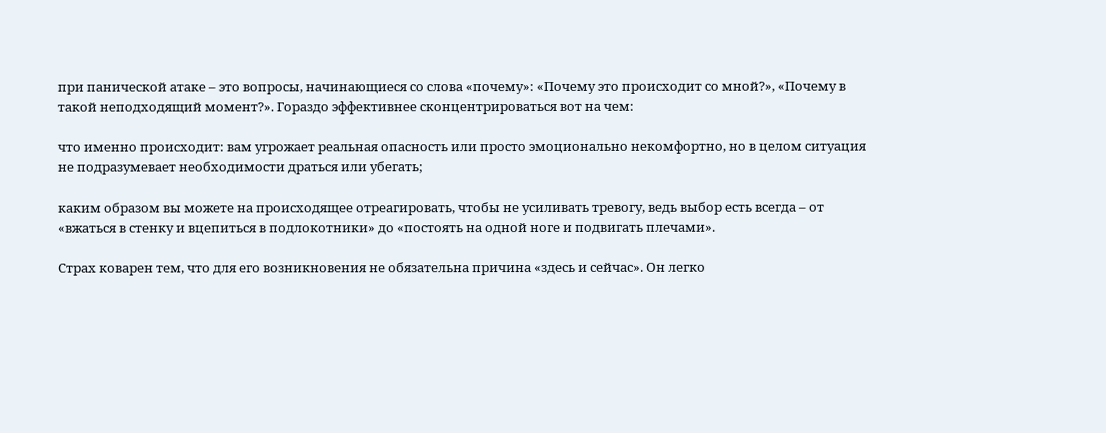при панической атаке – это вопросы, начинающиеся со слова «почему»: «Почему это происходит со мной?», «Почему в такой неподходящий момент?». Гораздо эффективнее сконцентрироваться вот на чем:

что именно происходит: вам угрожает реальная опасность или просто эмоционально некомфортно, но в целом ситуация не подразумевает необходимости драться или убегать;

каким образом вы можете на происходящее отреагировать, чтобы не усиливать тревогу, ведь выбор есть всегда – от «вжаться в стенку и вцепиться в подлокотники» до «постоять на одной ноге и подвигать плечами».

Страх коварен тем, что для его возникновения не обязательна причина «здесь и сейчас». Он легко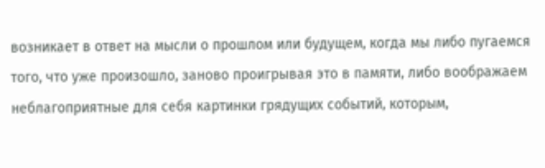возникает в ответ на мысли о прошлом или будущем, когда мы либо пугаемся того, что уже произошло, заново проигрывая это в памяти, либо воображаем неблагоприятные для себя картинки грядущих событий, которым,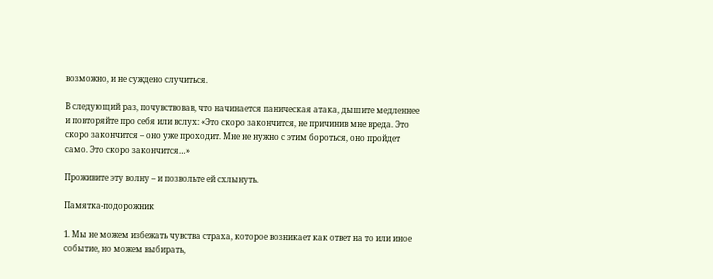возможно, и не суждено случиться.

В следующий раз, почувствовав, что начинается паническая атака, дышите медленнее и повторяйте про себя или вслух: «Это скоро закончится, не причинив мне вреда. Это скоро закончится – оно уже проходит. Мне не нужно с этим бороться, оно пройдет само. Это скоро закончится…»

Проживите эту волну – и позвольте ей схлынуть.

Памятка-подорожник

1. Мы не можем избежать чувства страха, которое возникает как ответ на то или иное событие, но можем выбирать,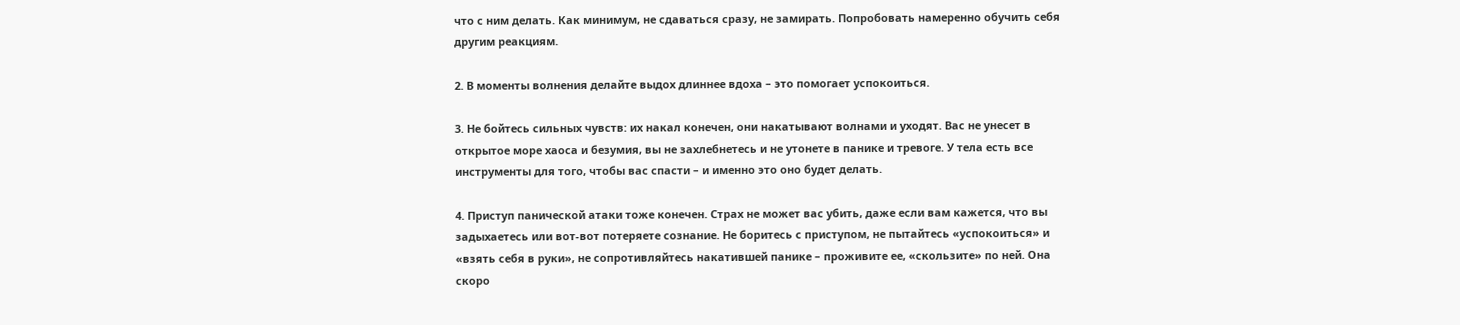что с ним делать. Как минимум, не сдаваться сразу, не замирать. Попробовать намеренно обучить себя другим реакциям.

2. В моменты волнения делайте выдох длиннее вдоха – это помогает успокоиться.

3. Не бойтесь сильных чувств: их накал конечен, они накатывают волнами и уходят. Вас не унесет в открытое море хаоса и безумия, вы не захлебнетесь и не утонете в панике и тревоге. У тела есть все инструменты для того, чтобы вас спасти – и именно это оно будет делать.

4. Приступ панической атаки тоже конечен. Страх не может вас убить, даже если вам кажется, что вы задыхаетесь или вот-вот потеряете сознание. Не боритесь с приступом, не пытайтесь «успокоиться» и «взять себя в руки», не сопротивляйтесь накатившей панике – проживите ее, «скользите» по ней. Она скоро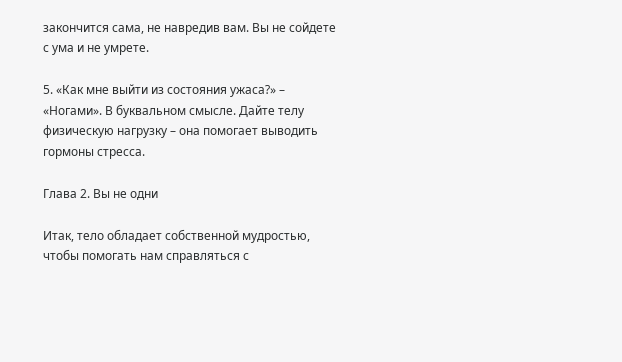закончится сама, не навредив вам. Вы не сойдете с ума и не умрете.

5. «Как мне выйти из состояния ужаса?» – «Ногами». В буквальном смысле. Дайте телу физическую нагрузку – она помогает выводить гормоны стресса.

Глава 2. Вы не одни

Итак, тело обладает собственной мудростью, чтобы помогать нам справляться с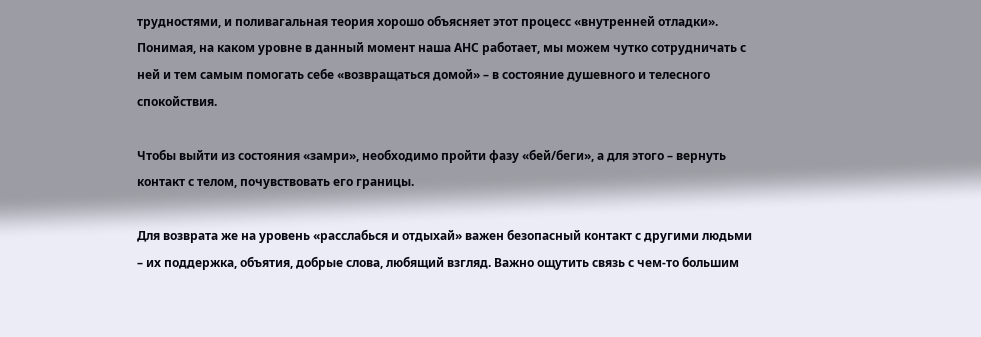трудностями, и поливагальная теория хорошо объясняет этот процесс «внутренней отладки». Понимая, на каком уровне в данный момент наша АНС работает, мы можем чутко сотрудничать с ней и тем самым помогать себе «возвращаться домой» – в состояние душевного и телесного спокойствия.

Чтобы выйти из состояния «замри», необходимо пройти фазу «бей/беги», а для этого – вернуть контакт с телом, почувствовать его границы.

Для возврата же на уровень «расслабься и отдыхай» важен безопасный контакт с другими людьми – их поддержка, объятия, добрые слова, любящий взгляд. Важно ощутить связь с чем-то большим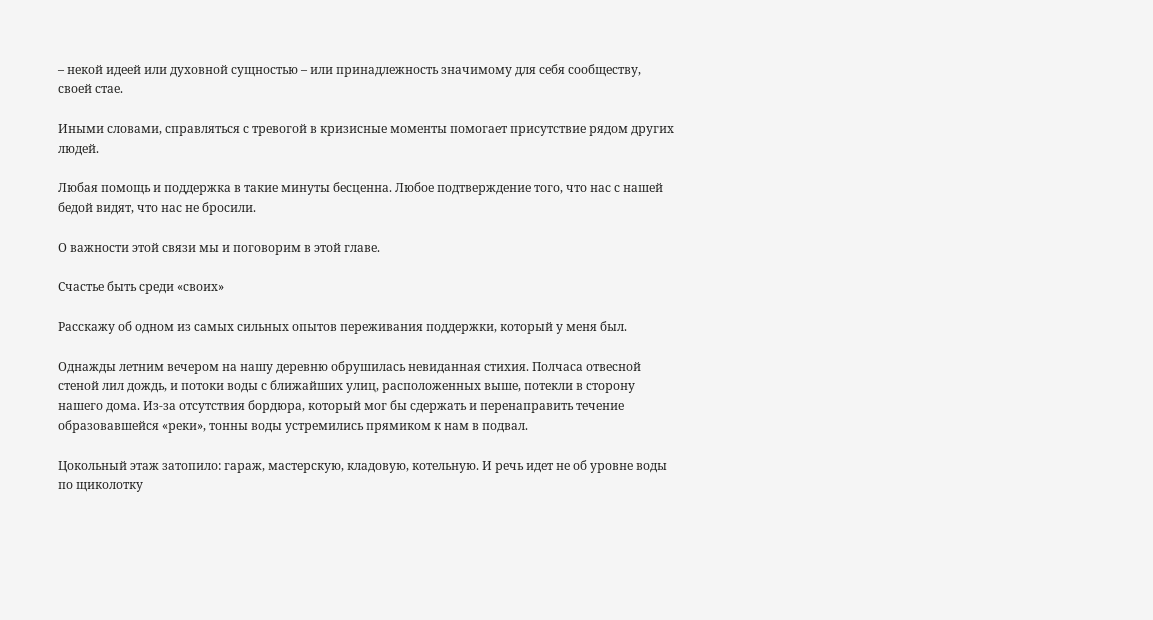– некой идеей или духовной сущностью – или принадлежность значимому для себя сообществу, своей стае.

Иными словами, справляться с тревогой в кризисные моменты помогает присутствие рядом других людей.

Любая помощь и поддержка в такие минуты бесценна. Любое подтверждение того, что нас с нашей бедой видят, что нас не бросили.

О важности этой связи мы и поговорим в этой главе.

Счастье быть среди «своих»

Расскажу об одном из самых сильных опытов переживания поддержки, который у меня был.

Однажды летним вечером на нашу деревню обрушилась невиданная стихия. Полчаса отвесной стеной лил дождь, и потоки воды с ближайших улиц, расположенных выше, потекли в сторону нашего дома. Из-за отсутствия бордюра, который мог бы сдержать и перенаправить течение образовавшейся «реки», тонны воды устремились прямиком к нам в подвал.

Цокольный этаж затопило: гараж, мастерскую, кладовую, котельную. И речь идет не об уровне воды по щиколотку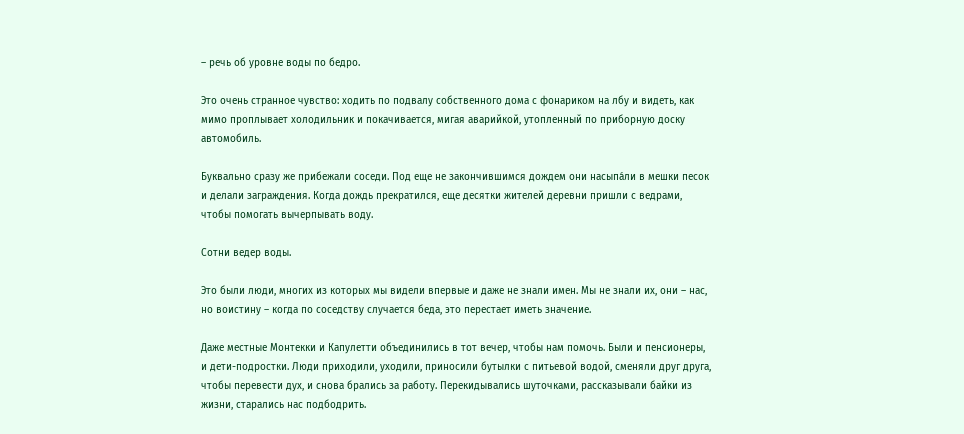– речь об уровне воды по бедро.

Это очень странное чувство: ходить по подвалу собственного дома с фонариком на лбу и видеть, как мимо проплывает холодильник и покачивается, мигая аварийкой, утопленный по приборную доску автомобиль.

Буквально сразу же прибежали соседи. Под еще не закончившимся дождем они насыпа́ли в мешки песок и делали заграждения. Когда дождь прекратился, еще десятки жителей деревни пришли с ведрами, чтобы помогать вычерпывать воду.

Сотни ведер воды.

Это были люди, многих из которых мы видели впервые и даже не знали имен. Мы не знали их, они – нас, но воистину – когда по соседству случается беда, это перестает иметь значение.

Даже местные Монтекки и Капулетти объединились в тот вечер, чтобы нам помочь. Были и пенсионеры, и дети-подростки. Люди приходили, уходили, приносили бутылки с питьевой водой, сменяли друг друга, чтобы перевести дух, и снова брались за работу. Перекидывались шуточками, рассказывали байки из жизни, старались нас подбодрить.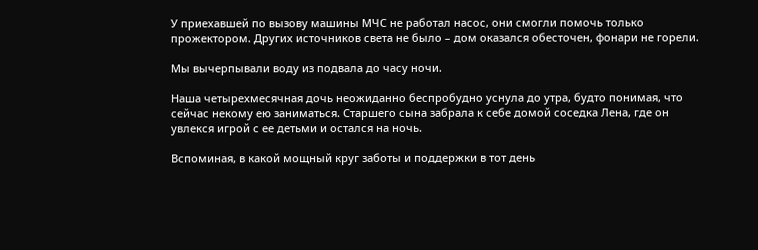У приехавшей по вызову машины МЧС не работал насос, они смогли помочь только прожектором. Других источников света не было – дом оказался обесточен, фонари не горели.

Мы вычерпывали воду из подвала до часу ночи.

Наша четырехмесячная дочь неожиданно беспробудно уснула до утра, будто понимая, что сейчас некому ею заниматься. Старшего сына забрала к себе домой соседка Лена, где он увлекся игрой с ее детьми и остался на ночь.

Вспоминая, в какой мощный круг заботы и поддержки в тот день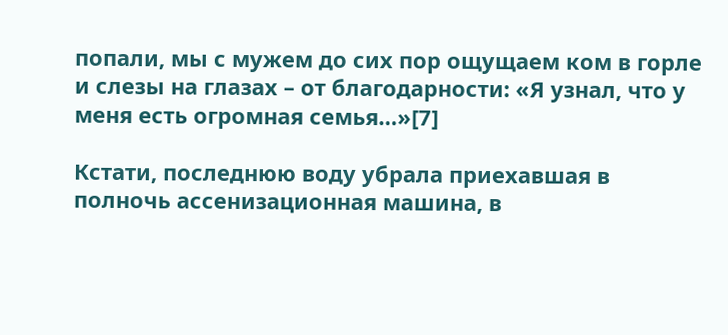попали, мы с мужем до сих пор ощущаем ком в горле и слезы на глазах – от благодарности: «Я узнал, что у меня есть огромная семья…»[7]

Кстати, последнюю воду убрала приехавшая в полночь ассенизационная машина, в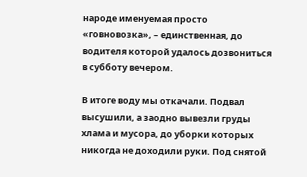народе именуемая просто «говновозка», – единственная, до водителя которой удалось дозвониться в субботу вечером.

В итоге воду мы откачали. Подвал высушили, а заодно вывезли груды хлама и мусора, до уборки которых никогда не доходили руки. Под снятой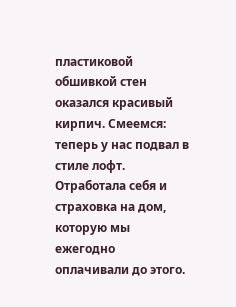пластиковой обшивкой стен оказался красивый кирпич. Смеемся: теперь у нас подвал в стиле лофт. Отработала себя и страховка на дом, которую мы ежегодно оплачивали до этого.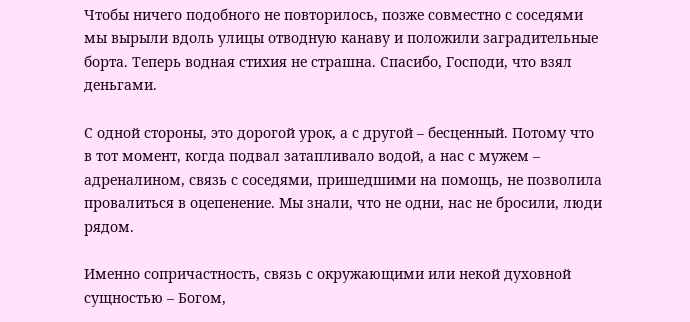Чтобы ничего подобного не повторилось, позже совместно с соседями мы вырыли вдоль улицы отводную канаву и положили заградительные борта. Теперь водная стихия не страшна. Спасибо, Господи, что взял деньгами.

С одной стороны, это дорогой урок, а с другой – бесценный. Потому что в тот момент, когда подвал затапливало водой, а нас с мужем – адреналином, связь с соседями, пришедшими на помощь, не позволила провалиться в оцепенение. Мы знали, что не одни, нас не бросили, люди рядом.

Именно сопричастность, связь с окружающими или некой духовной сущностью – Богом,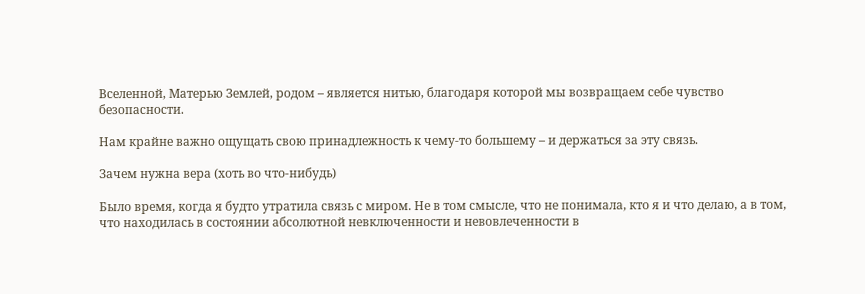Вселенной, Матерью Землей, родом – является нитью, благодаря которой мы возвращаем себе чувство безопасности.

Нам крайне важно ощущать свою принадлежность к чему-то большему – и держаться за эту связь.

Зачем нужна вера (хоть во что-нибудь)

Было время, когда я будто утратила связь с миром. Не в том смысле, что не понимала, кто я и что делаю, а в том, что находилась в состоянии абсолютной невключенности и невовлеченности в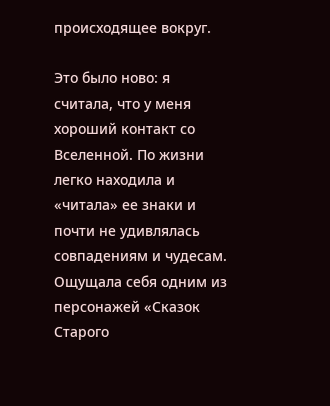происходящее вокруг.

Это было ново: я считала, что у меня хороший контакт со Вселенной. По жизни легко находила и «читала» ее знаки и почти не удивлялась совпадениям и чудесам. Ощущала себя одним из персонажей «Сказок Старого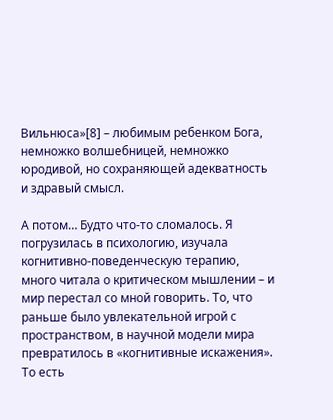Вильнюса»[8] – любимым ребенком Бога, немножко волшебницей, немножко юродивой, но сохраняющей адекватность и здравый смысл.

А потом… Будто что-то сломалось. Я погрузилась в психологию, изучала когнитивно-поведенческую терапию, много читала о критическом мышлении – и мир перестал со мной говорить. То, что раньше было увлекательной игрой с пространством, в научной модели мира превратилось в «когнитивные искажения». То есть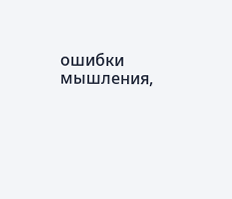ошибки мышления,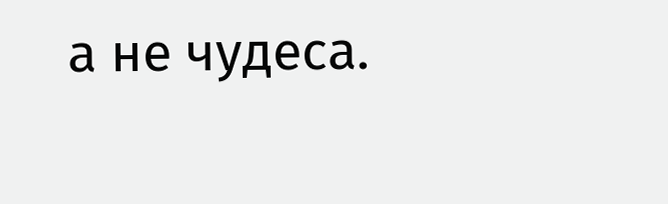а не чудеса.